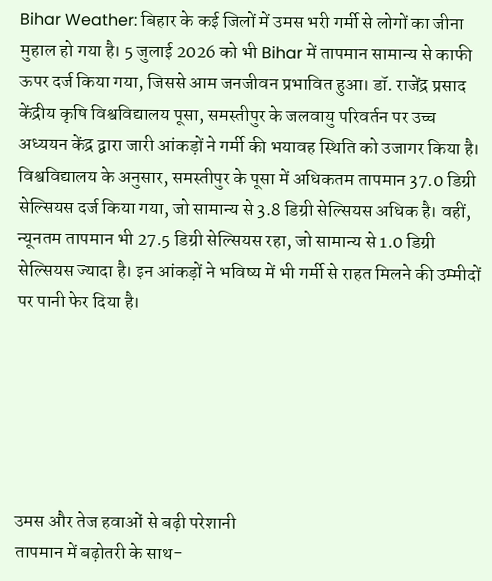Bihar Weather: बिहार के कई जिलों में उमस भरी गर्मी से लोगों का जीना मुहाल हो गया है। 5 जुलाई 2026 को भी Bihar में तापमान सामान्य से काफी ऊपर दर्ज किया गया, जिससे आम जनजीवन प्रभावित हुआ। डॉ. राजेंद्र प्रसाद केंद्रीय कृषि विश्वविद्यालय पूसा, समस्तीपुर के जलवायु परिवर्तन पर उच्च अध्ययन केंद्र द्वारा जारी आंकड़ों ने गर्मी की भयावह स्थिति को उजागर किया है।
विश्वविद्यालय के अनुसार, समस्तीपुर के पूसा में अधिकतम तापमान 37.0 डिग्री सेल्सियस दर्ज किया गया, जो सामान्य से 3.8 डिग्री सेल्सियस अधिक है। वहीं, न्यूनतम तापमान भी 27.5 डिग्री सेल्सियस रहा, जो सामान्य से 1.0 डिग्री सेल्सियस ज्यादा है। इन आंकड़ों ने भविष्य में भी गर्मी से राहत मिलने की उम्मीदों पर पानी फेर दिया है।






उमस और तेज हवाओं से बढ़ी परेशानी
तापमान में बढ़ोतरी के साथ-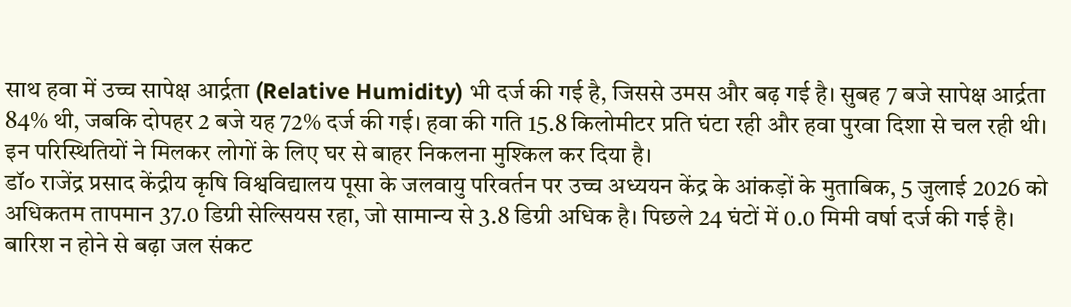साथ हवा में उच्च सापेक्ष आर्द्रता (Relative Humidity) भी दर्ज की गई है, जिससे उमस और बढ़ गई है। सुबह 7 बजे सापेक्ष आर्द्रता 84% थी, जबकि दोपहर 2 बजे यह 72% दर्ज की गई। हवा की गति 15.8 किलोमीटर प्रति घंटा रही और हवा पुरवा दिशा से चल रही थी। इन परिस्थितियों ने मिलकर लोगों के लिए घर से बाहर निकलना मुश्किल कर दिया है।
डॉ० राजेंद्र प्रसाद केंद्रीय कृषि विश्वविद्यालय पूसा के जलवायु परिवर्तन पर उच्च अध्ययन केंद्र के आंकड़ों के मुताबिक, 5 जुलाई 2026 को अधिकतम तापमान 37.0 डिग्री सेल्सियस रहा, जो सामान्य से 3.8 डिग्री अधिक है। पिछले 24 घंटों में 0.0 मिमी वर्षा दर्ज की गई है।
बारिश न होने से बढ़ा जल संकट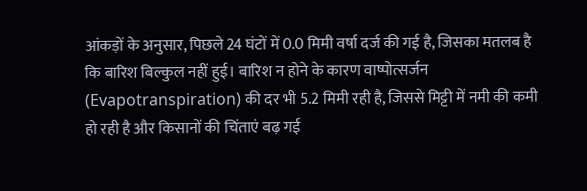आंकड़ों के अनुसार, पिछले 24 घंटों में 0.0 मिमी वर्षा दर्ज की गई है, जिसका मतलब है कि बारिश बिल्कुल नहीं हुई। बारिश न होने के कारण वाष्पोत्सर्जन (Evapotranspiration) की दर भी 5.2 मिमी रही है, जिससे मिट्टी में नमी की कमी हो रही है और किसानों की चिंताएं बढ़ गई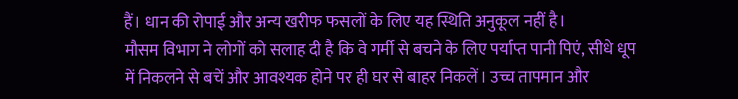हैं। धान की रोपाई और अन्य खरीफ फसलों के लिए यह स्थिति अनुकूल नहीं है।
मौसम विभाग ने लोगों को सलाह दी है कि वे गर्मी से बचने के लिए पर्याप्त पानी पिएं, सीधे धूप में निकलने से बचें और आवश्यक होने पर ही घर से बाहर निकलें। उच्च तापमान और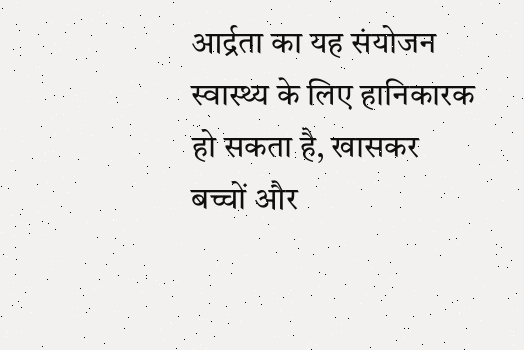आर्द्रता का यह संयोजन स्वास्थ्य के लिए हानिकारक हो सकता है, खासकर बच्चों और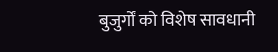बुजुर्गों को विशेष सावधानी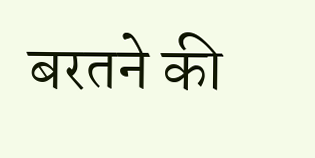बरतने की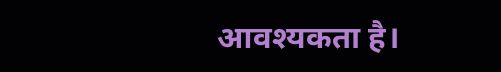आवश्यकता है।